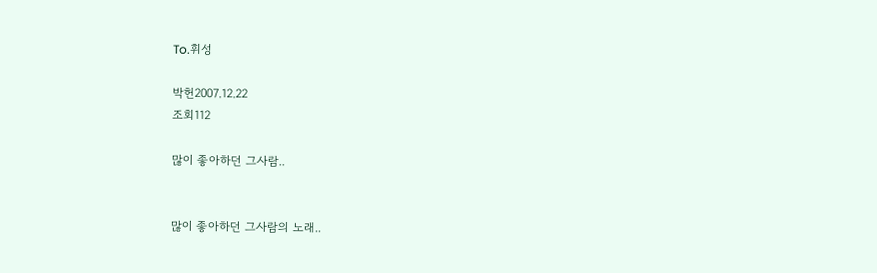To.휘성

박헌2007.12.22
조회112

많이 좋아하던 그사람..


많이 좋아하던 그사람의 노래..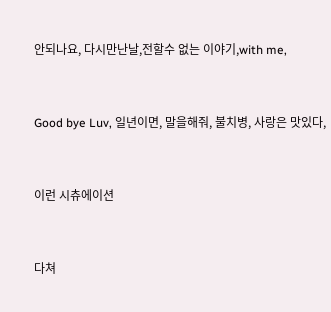안되나요, 다시만난날,전할수 없는 이야기,with me,


Good bye Luv, 일년이면, 말을해줘, 불치병, 사랑은 맛있다,


이런 시츄에이션


다쳐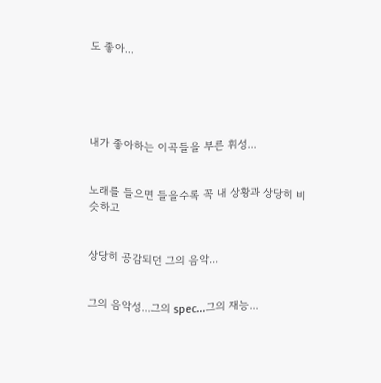도 좋아...





내가 좋아하는 이곡들을 부른 휘성...


노래를 들으면 들을수록 꼭 내 상황과 상당히 비슷하고


상당히 공감되던 그의 음악...


그의 음악성...그의 spec...그의 재능...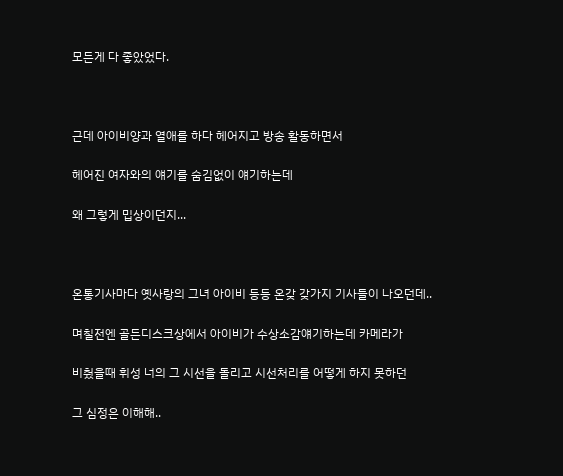모든게 다 좋았었다.





근데 아이비양과 열애를 하다 헤어지고 방송 활동하면서


헤어진 여자와의 얘기를 숨김없이 얘기하는데


왜 그렇게 밉상이던지...





온통기사마다 옛사랑의 그녀 아이비 등등 온갖 갖가지 기사들이 나오던데..


며칠전엔 골든디스크상에서 아이비가 수상소감얘기하는데 카메라가


비췄을때 휘성 너의 그 시선을 돌리고 시선처리를 어떻게 하지 못하던


그 심정은 이해해..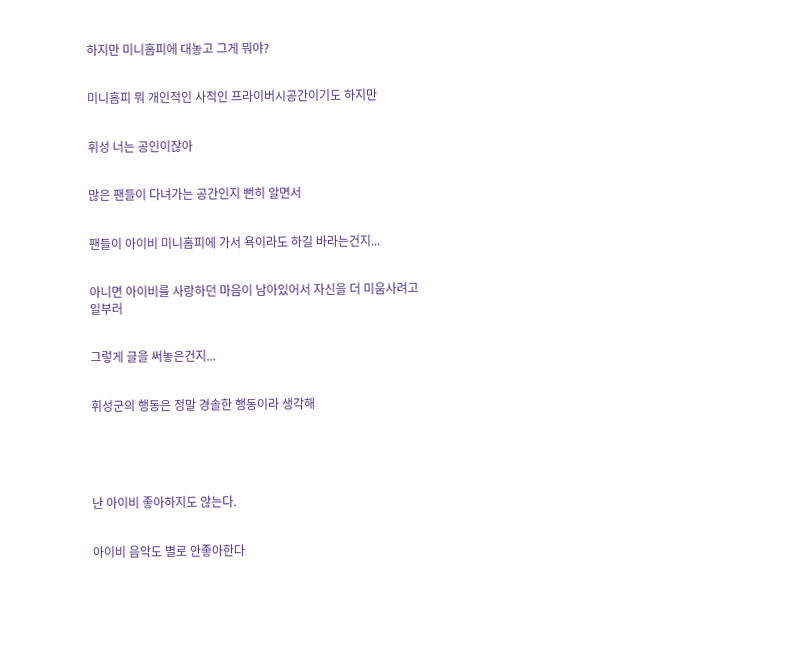하지만 미니홈피에 대놓고 그게 뭐야?


미니홈피 뭐 개인적인 사적인 프라이버시공간이기도 하지만


휘성 너는 공인이잖아


많은 팬들이 다녀가는 공간인지 뻔히 알면서


팬들이 아이비 미니홈피에 가서 욕이라도 하길 바라는건지...


아니면 아이비를 사랑하던 마음이 남아있어서 자신을 더 미움사려고 일부러


그렇게 글을 써놓은건지...


휘성군의 행동은 정말 경솔한 행동이라 생각해





난 아이비 좋아하지도 않는다.


아이비 음악도 별로 안좋아한다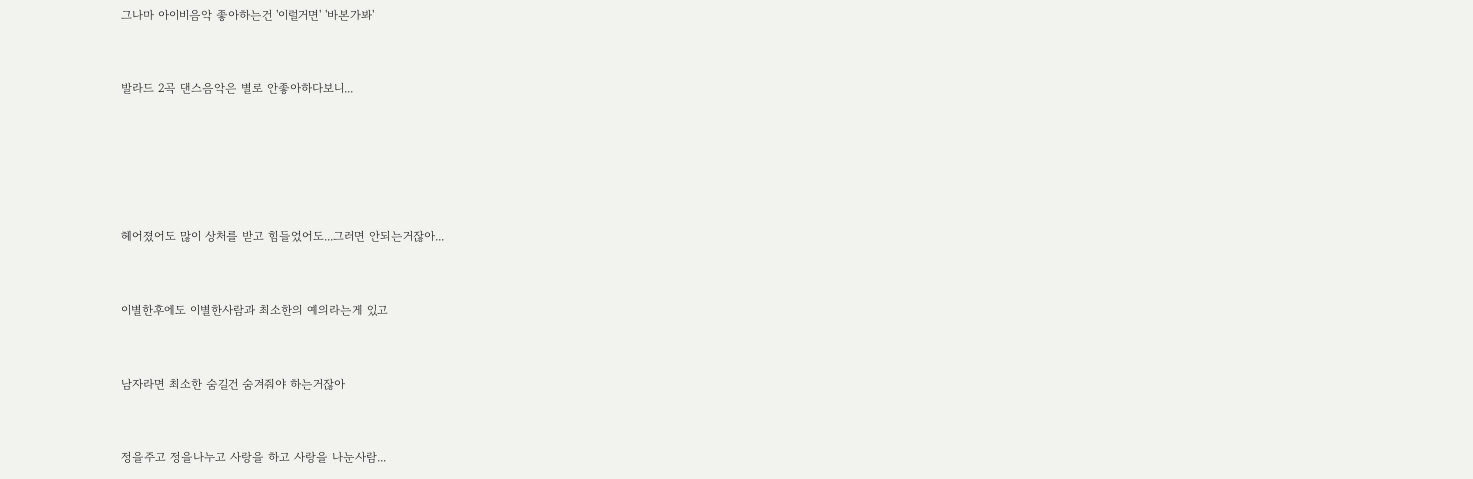그나마 아이비음악 좋아하는건 '이럴거면' '바본가봐'


발라드 2곡 댄스음악은 별로 안좋아하다보니...





헤어졌어도 많이 상처를 받고 힘들었어도...그러면 안되는거잖아...


이별한후에도 이별한사람과 최소한의 예의라는게 있고


남자라면 최소한 숨길건 숨겨줘야 하는거잖아


정을주고 정을나누고 사랑을 하고 사랑을 나눈사람...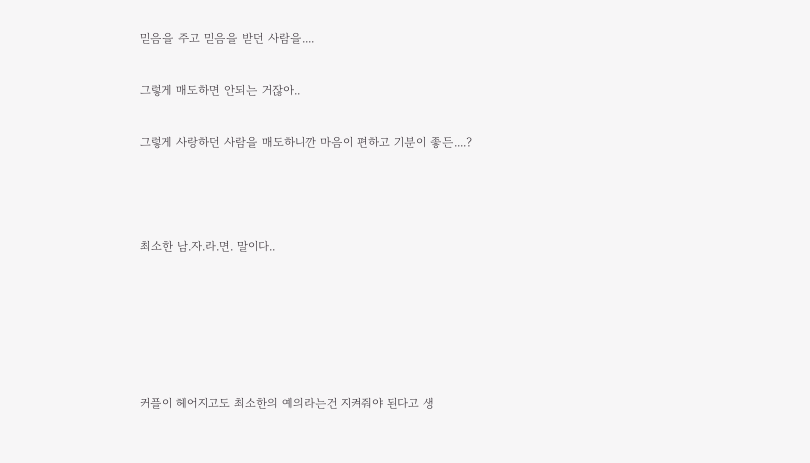믿음을 주고 믿음을 받던 사람을....


그렇게 매도하면 안되는 거잖아..


그렇게 사랑하던 사람을 매도하니깐 마음이 편하고 기분이 좋든....?





최소한 남.자.라.면. 말이다..








커플이 헤어지고도 최소한의 예의라는건 지켜줘야 된다고 생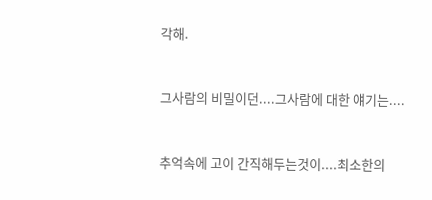각해.


그사람의 비밀이던....그사람에 대한 얘기는....


추억속에 고이 간직해두는것이....최소한의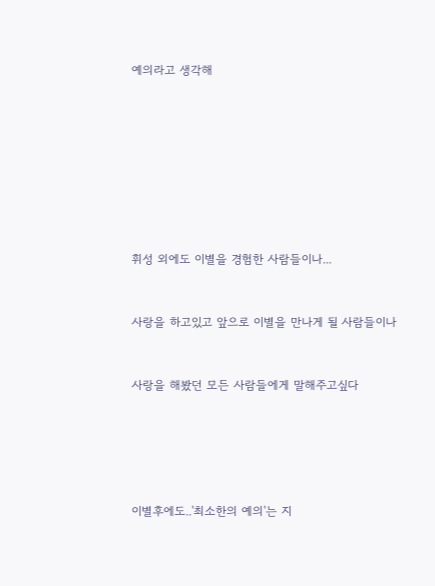예의라고 생각해








휘성 외에도 이별을 경험한 사람들이나...


사랑을 하고있고 앞으로 이별을 만나게 될 사람들이나


사랑을 해봤던 모든 사람들에게 말해주고싶다





이별후에도..'최소한의 예의'는 지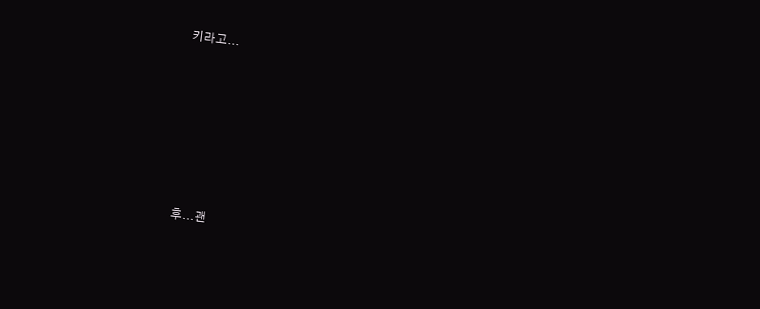키라고...







후...괜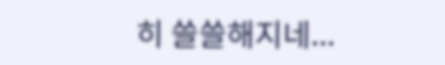히 쓸쓸해지네...